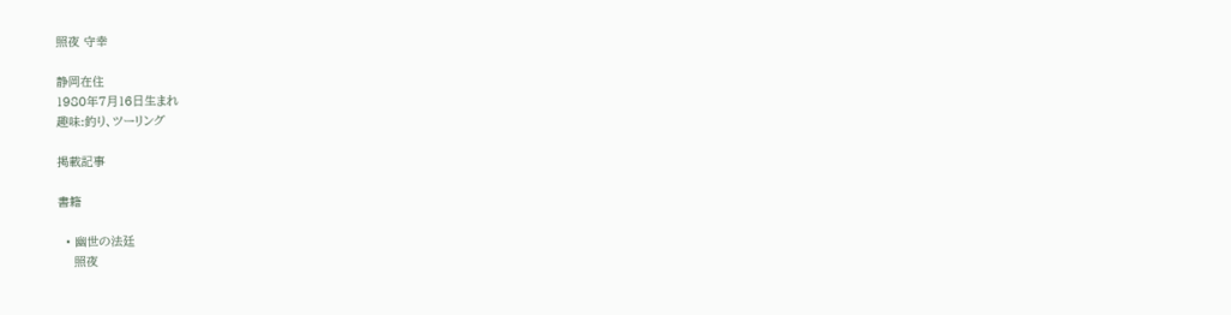照夜 守幸

静岡在住
1980年7月16日生まれ
趣味:釣り、ツーリング

掲載記事

書籍

  • 幽世の法廷
    照夜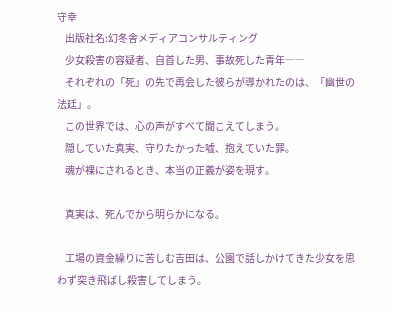守幸
    出版社名:幻冬舎メディアコンサルティング
    少女殺害の容疑者、自首した男、事故死した青年――
    それぞれの「死」の先で再会した彼らが導かれたのは、「幽世の法廷」。
    この世界では、心の声がすべて聞こえてしまう。
    隠していた真実、守りたかった嘘、抱えていた罪。
    魂が裸にされるとき、本当の正義が姿を現す。

    真実は、死んでから明らかになる。

    工場の資金繰りに苦しむ吉田は、公園で話しかけてきた少女を思わず突き飛ばし殺害してしまう。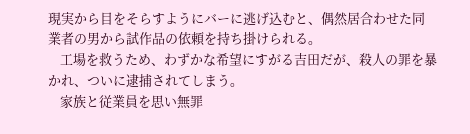現実から目をそらすようにバーに逃げ込むと、偶然居合わせた同業者の男から試作品の依頼を持ち掛けられる。
    工場を救うため、わずかな希望にすがる吉田だが、殺人の罪を暴かれ、ついに逮捕されてしまう。
    家族と従業員を思い無罪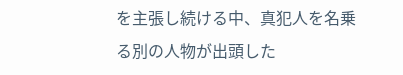を主張し続ける中、真犯人を名乗る別の人物が出頭した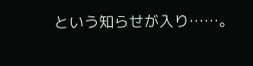という知らせが入り……。